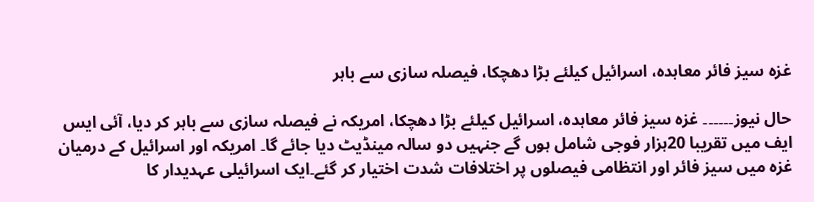غزہ سیز فائر معاہدہ، اسرائیل کیلئے بڑا دھچکا، فیصلہ سازی سے باہر

حال نیوز۔۔۔۔۔۔ غزہ سیز فائر معاہدہ، اسرائیل کیلئے بڑا دھچکا، امریکہ نے فیصلہ سازی سے باہر کر دیا، آئی ایس ایف میں تقریبا 20ہزار فوجی شامل ہوں گے جنہیں دو سالہ مینڈیٹ دیا جائے گا۔ امریکہ اور اسرائیل کے درمیان غزہ میں سیز فائر اور انتظامی فیصلوں پر اختلافات شدت اختیار کر گئے۔ایک اسرائیلی عہدیدار کا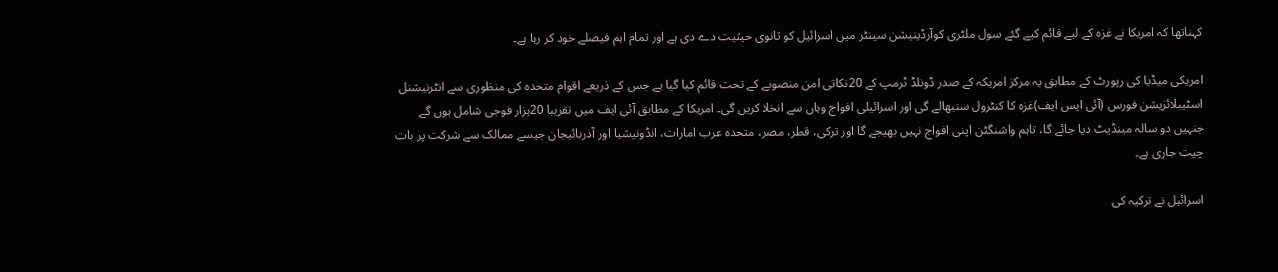کہناتھا کہ امریکا نے غزہ کے لیے قائم کیے گئے سول ملٹری کوآرڈینیشن سینٹر میں اسرائیل کو ثانوی حیثیت دے دی ہے اور تمام اہم فیصلے خود کر رہا ہے۔

امریکی میڈیا کی رپورٹ کے مطابق یہ مرکز امریکہ کے صدر ڈونلڈ ٹرمپ کے 20نکاتی امن منصوبے کے تحت قائم کیا گیا ہے جس کے ذریعے اقوام متحدہ کی منظوری سے انٹرنیشنل اسٹیبلائزیشن فورس (آئی ایس ایف)غزہ کا کنٹرول سنبھالے گی اور اسرائیلی افواج وہاں سے انخلا کریں گی۔ امریکا کے مطابق آئی ایف میں تقریبا 20ہزار فوجی شامل ہوں گے جنہیں دو سالہ مینڈیٹ دیا جائے گا، تاہم واشنگٹن اپنی افواج نہیں بھیجے گا اور ترکی، قطر، مصر، متحدہ عرب امارات، انڈونیشیا اور آذربائیجان جیسے ممالک سے شرکت پر بات چیت جاری ہے۔

اسرائیل نے ترکیہ کی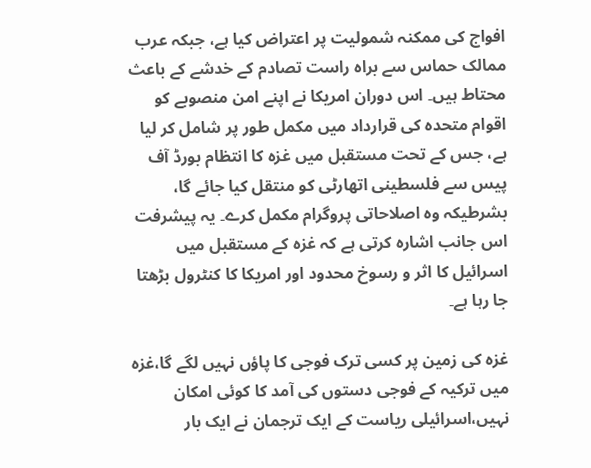افواج کی ممکنہ شمولیت پر اعتراض کیا ہے، جبکہ عرب ممالک حماس سے براہ راست تصادم کے خدشے کے باعث محتاط ہیں۔ اس دوران امریکا نے اپنے امن منصوبے کو اقوام متحدہ کی قرارداد میں مکمل طور پر شامل کر لیا ہے، جس کے تحت مستقبل میں غزہ کا انتظام بورڈ آف پیس سے فلسطینی اتھارٹی کو منتقل کیا جائے گا، بشرطیکہ وہ اصلاحاتی پروگرام مکمل کرے۔ یہ پیشرفت اس جانب اشارہ کرتی ہے کہ غزہ کے مستقبل میں اسرائیل کا اثر و رسوخ محدود اور امریکا کا کنٹرول بڑھتا جا رہا ہے۔

غزہ کی زمین پر کسی ترک فوجی کا پاؤں نہیں لگے گا،غزہ میں ترکیہ کے فوجی دستوں کی آمد کا کوئی امکان نہیں،اسرائیلی ریاست کے ایک ترجمان نے ایک بار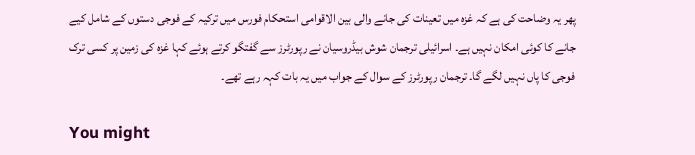پھر یہ وضاحت کی ہے کہ غزہ میں تعینات کی جانے والی بین الاقوامی استحکام فورس میں ترکیہ کے فوجی دستوں کے شامل کیے جانے کا کوئی امکان نہیں ہے۔ اسرائیلی ترجمان شوش بیڈروسیان نے رپورٹرز سے گفتگو کرتے ہوئے کہا غزہ کی زمین پر کسی ترک فوجی کا پاں نہیں لگے گا۔ ترجمان رپورٹرز کے سوال کے جواب میں یہ بات کہہ رہے تھے۔

You might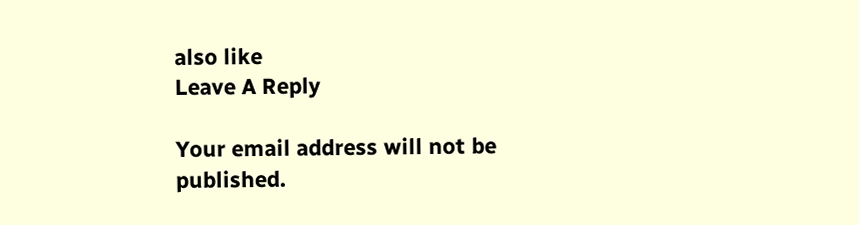also like
Leave A Reply

Your email address will not be published.